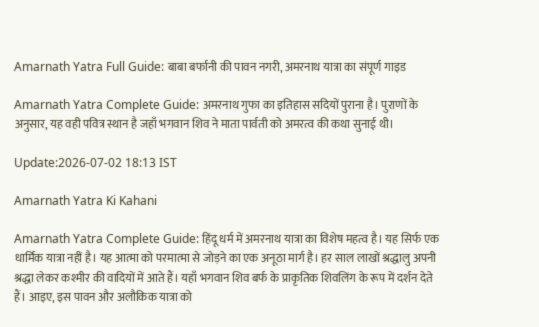Amarnath Yatra Full Guide: बाबा बर्फानी की पावन नगरी, अमरनाथ यात्रा का संपूर्ण गाइड

Amarnath Yatra Complete Guide: अमरनाथ गुफा का इतिहास सदियों पुराना है। पुराणों के अनुसार, यह वही पवित्र स्थान है जहाँ भगवान शिव ने माता पार्वती को अमरत्व की कथा सुनाई थी।

Update:2026-07-02 18:13 IST

Amarnath Yatra Ki Kahani

Amarnath Yatra Complete Guide: हिंदू धर्म में अमरनाथ यात्रा का विशेष महत्व है। यह सिर्फ एक धार्मिक यात्रा नहीं है। यह आत्मा को परमात्मा से जोड़ने का एक अनूठा मार्ग है। हर साल लाखों श्रद्धालु अपनी श्रद्धा लेकर कश्मीर की वादियों में आते हैं। यहाँ भगवान शिव बर्फ के प्राकृतिक शिवलिंग के रूप में दर्शन देते हैं। आइए, इस पावन और अलौकिक यात्रा को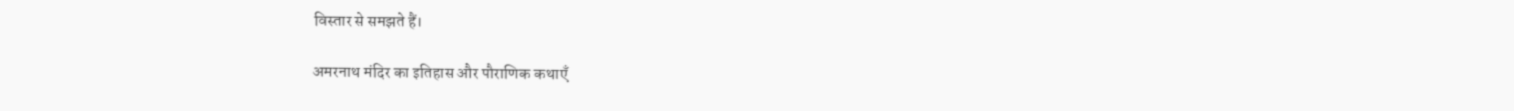विस्तार से समझते हैं।

अमरनाथ मंदिर का इतिहास और पौराणिक कथाएँ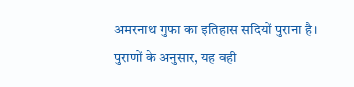अमरनाथ गुफा का इतिहास सदियों पुराना है। पुराणों के अनुसार, यह वही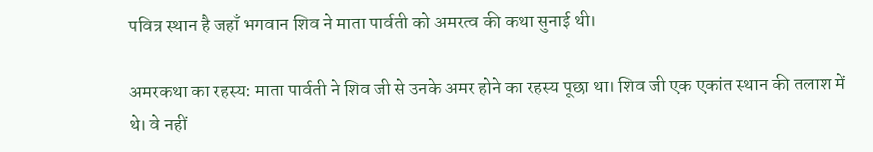पवित्र स्थान है जहाँ भगवान शिव ने माता पार्वती को अमरत्व की कथा सुनाई थी।

अमरकथा का रहस्य: माता पार्वती ने शिव जी से उनके अमर होने का रहस्य पूछा था। शिव जी एक एकांत स्थान की तलाश में थे। वे नहीं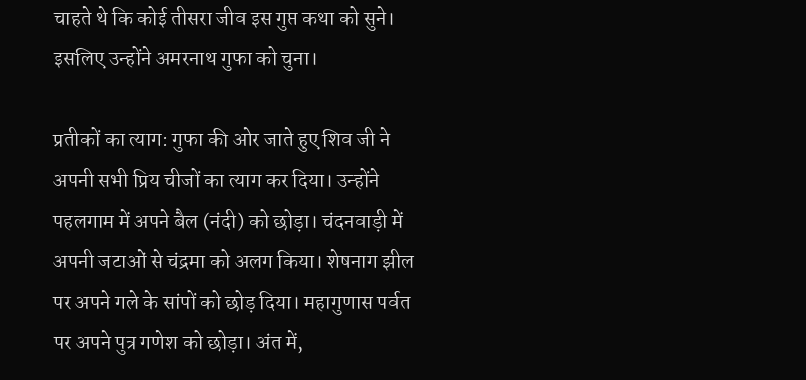चाहते थे कि कोई तीसरा जीव इस गुप्त कथा को सुने। इसलिए उन्होंने अमरनाथ गुफा को चुना।

प्रतीकों का त्याग: गुफा की ओर जाते हुए शिव जी ने अपनी सभी प्रिय चीजों का त्याग कर दिया। उन्होंने पहलगाम में अपने बैल (नंदी) को छोड़ा। चंदनवाड़ी में अपनी जटाओं से चंद्रमा को अलग किया। शेषनाग झील पर अपने गले के सांपों को छोड़ दिया। महागुणास पर्वत पर अपने पुत्र गणेश को छोड़ा। अंत में,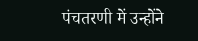पंचतरणी में उन्होंने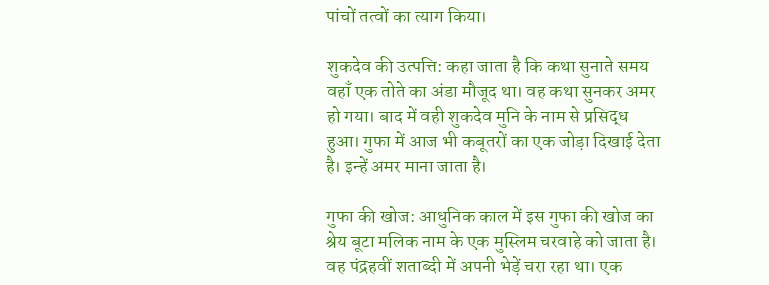पांचों तत्वों का त्याग किया।

शुकदेव की उत्पत्ति: कहा जाता है कि कथा सुनाते समय वहाँ एक तोते का अंडा मौजूद था। वह कथा सुनकर अमर हो गया। बाद में वही शुकदेव मुनि के नाम से प्रसिद्ध हुआ। गुफा में आज भी कबूतरों का एक जोड़ा दिखाई देता है। इन्हें अमर माना जाता है।

गुफा की खोज: आधुनिक काल में इस गुफा की खोज का श्रेय बूटा मलिक नाम के एक मुस्लिम चरवाहे को जाता है। वह पंद्रहवीं शताब्दी में अपनी भेड़ें चरा रहा था। एक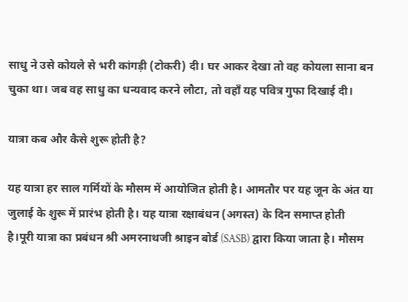साधु ने उसे कोयले से भरी कांगड़ी (टोकरी) दी। घर आकर देखा तो वह कोयला साना बन चुका था। जब वह साधु का धन्यवाद करने लौटा, तो वहाँ यह पवित्र गुफा दिखाई दी।

यात्रा कब और कैसे शुरू होती है?

यह यात्रा हर साल गर्मियों के मौसम में आयोजित होती है। आमतौर पर यह जून के अंत या जुलाई के शुरू में प्रारंभ होती है। यह यात्रा रक्षाबंधन (अगस्त) के दिन समाप्त होती है।पूरी यात्रा का प्रबंधन श्री अमरनाथजी श्राइन बोर्ड (SASB) द्वारा किया जाता है। मौसम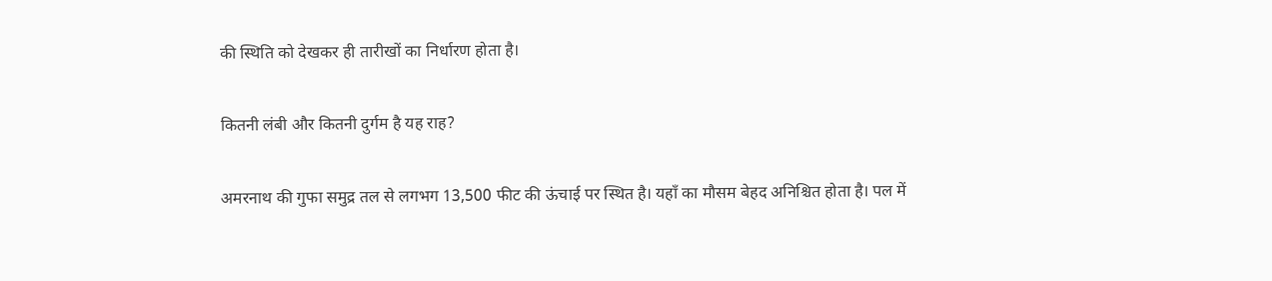की स्थिति को देखकर ही तारीखों का निर्धारण होता है।

कितनी लंबी और कितनी दुर्गम है यह राह?

अमरनाथ की गुफा समुद्र तल से लगभग 13,500 फीट की ऊंचाई पर स्थित है। यहाँ का मौसम बेहद अनिश्चित होता है। पल में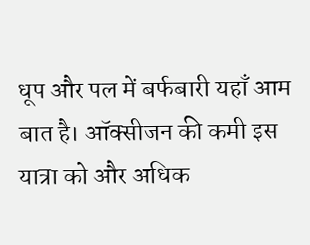धूप और पल में बर्फबारी यहाँ आम बात है। ऑक्सीजन की कमी इस यात्रा को और अधिक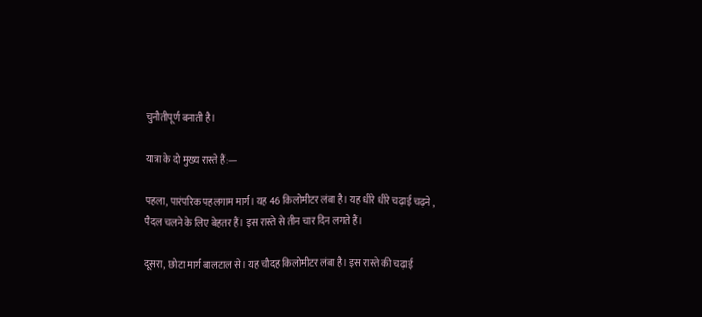चुनौतीपूर्ण बनाती है।

यात्रा के दो मुख्य रास्ते हैं:—

पहला, पारंपरिक पहलगाम मार्ग। यह 46 किलोमीटर लंबा है। यह धीरे धीरे चढ़ाई चढ़ने , पैदल चलने के लिए बेहतर हैं। इस रास्ते से तीन चार दिन लगते हैं।

दूसरा, छोटा मार्ग बालटाल से। यह चौदह किलोमीटर लंबा है। इस रास्ते की चढ़ाई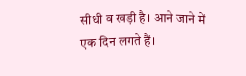सीधी व खड़ी है। आने जाने में एक दिन लगते हैं।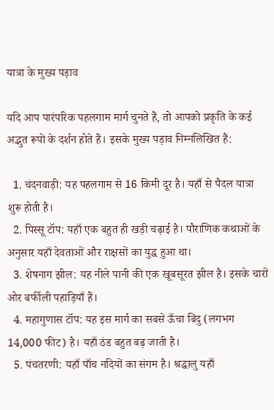यात्रा के मुख्य पड़ाव

यदि आप पारंपरिक पहलगाम मार्ग चुनते हैं, तो आपको प्रकृति के कई अद्भुत रूपों के दर्शन होते हैं। इसके मुख्य पड़ाव निम्नलिखित हैं:

  1. चंदनवाड़ी: यह पहलगाम से 16 किमी दूर है। यहाँ से पैदल यात्रा शुरू होती है।
  2. पिस्सू टॉप: यहाँ एक बहुत ही खड़ी चढ़ाई है। पौराणिक कथाओं के अनुसार यहाँ देवताओं और राक्षसों का युद्ध हुआ था।
  3. शेषनाग झील: यह नीले पानी की एक खूबसूरत झील है। इसके चारों ओर बर्फीली पहाड़ियाँ हैं।
  4. महागुणास टॉप: यह इस मार्ग का सबसे ऊँचा बिंदु (लगभग 14,000 फीट) है। यहाँ ठंड बहुत बढ़ जाती है।
  5. पंचतरणी: यहाँ पाँच नदियों का संगम है। श्रद्धालु यहाँ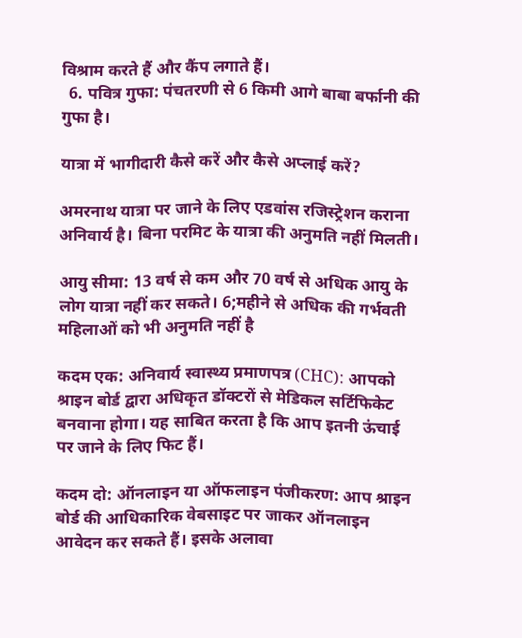विश्राम करते हैं और कैंप लगाते हैं।
  6. पवित्र गुफा: पंचतरणी से 6 किमी आगे बाबा बर्फानी की गुफा है।

यात्रा में भागीदारी कैसे करें और कैसे अप्लाई करें?

अमरनाथ यात्रा पर जाने के लिए एडवांस रजिस्ट्रेशन कराना अनिवार्य है। बिना परमिट के यात्रा की अनुमति नहीं मिलती।

आयु सीमा: 13 वर्ष से कम और 70 वर्ष से अधिक आयु के लोग यात्रा नहीं कर सकते। 6;महीने से अधिक की गर्भवती महिलाओं को भी अनुमति नहीं है

कदम एक: अनिवार्य स्वास्थ्य प्रमाणपत्र (CHC): आपको श्राइन बोर्ड द्वारा अधिकृत डॉक्टरों से मेडिकल सर्टिफिकेट बनवाना होगा। यह साबित करता है कि आप इतनी ऊंचाई पर जाने के लिए फिट हैं।

कदम दो: ऑनलाइन या ऑफलाइन पंजीकरण: आप श्राइन बोर्ड की आधिकारिक वेबसाइट पर जाकर ऑनलाइन आवेदन कर सकते हैं। इसके अलावा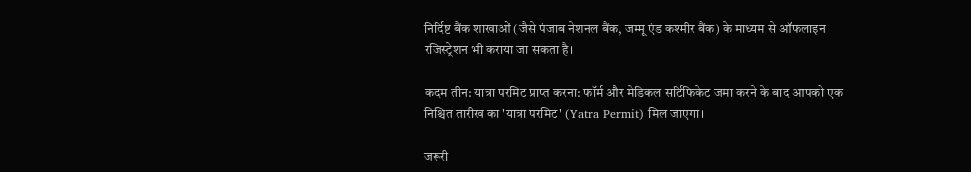निर्दिष्ट बैंक शाखाओं (जैसे पंजाब नेशनल बैंक, जम्मू एंड कश्मीर बैंक) के माध्यम से ऑफलाइन रजिस्ट्रेशन भी कराया जा सकता है।

कदम तीन: यात्रा परमिट प्राप्त करना: फॉर्म और मेडिकल सर्टिफिकेट जमा करने के बाद आपको एक निश्चित तारीख का 'यात्रा परमिट' (Yatra Permit) मिल जाएगा।

जरूरी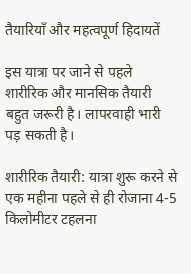तैयारियाँ और महत्वपूर्ण हिदायतें

इस यात्रा पर जाने से पहले शारीरिक और मानसिक तैयारी बहुत जरूरी है। लापरवाही भारी पड़ सकती है।

शारीरिक तैयारी: यात्रा शुरू करने से एक महीना पहले से ही रोजाना 4-5 किलोमीटर टहलना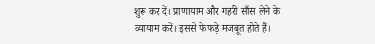शुरू कर दें। प्राणायाम और गहरी साँस लेने के व्यायाम करें। इससे फेफड़े मजबूत होते हैं।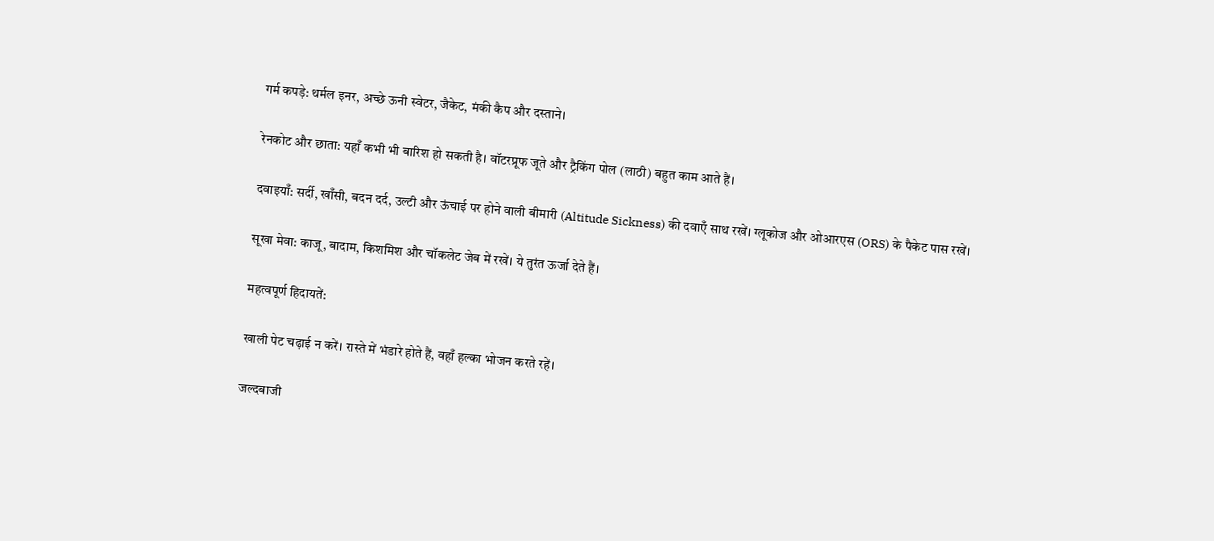गर्म कपड़े: थर्मल इनर, अच्छे ऊनी स्वेटर, जैकेट, मंकी कैप और दस्ताने।

रेनकोट और छाता: यहाँ कभी भी बारिश हो सकती है। वॉटरप्रूफ जूते और ट्रैकिंग पोल (लाठी) बहुत काम आते हैं।

दवाइयाँ: सर्दी, खाँसी, बदन दर्द, उल्टी और ऊंचाई पर होने वाली बीमारी (Altitude Sickness) की दवाएँ साथ रखें। ग्लूकोज और ओआरएस (ORS) के पैकेट पास रखें।

सूखा मेवा: काजू, बादाम, किशमिश और चॉकलेट जेब में रखें। ये तुरंत ऊर्जा देते हैं।

महत्वपूर्ण हिदायतें:

खाली पेट चढ़ाई न करें। रास्ते में भंडारे होते हैं, वहाँ हल्का भोजन करते रहें।

जल्दबाजी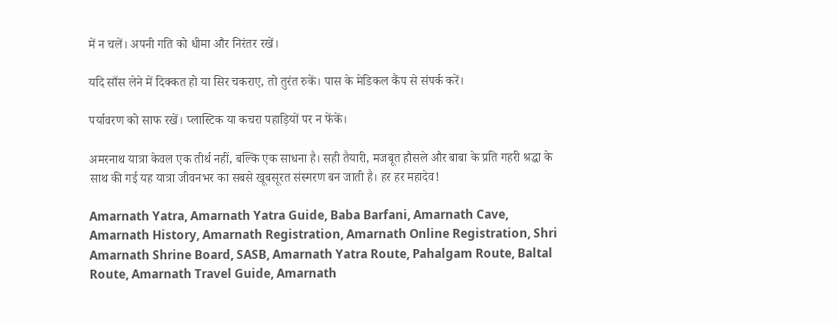में न चलें। अपनी गति को धीमा और निरंतर रखें।

यदि साँस लेने में दिक्कत हो या सिर चकराए, तो तुरंत रुकें। पास के मेडिकल कैंप से संपर्क करें।

पर्यावरण को साफ रखें। प्लास्टिक या कचरा पहाड़ियों पर न फेंकें।

अमरनाथ यात्रा केवल एक तीर्थ नहीं, बल्कि एक साधना है। सही तैयारी, मजबूत हौसले और बाबा के प्रति गहरी श्रद्धा के साथ की गई यह यात्रा जीवनभर का सबसे खूबसूरत संस्मरण बन जाती है। हर हर महादेव!

Amarnath Yatra, Amarnath Yatra Guide, Baba Barfani, Amarnath Cave, Amarnath History, Amarnath Registration, Amarnath Online Registration, Shri Amarnath Shrine Board, SASB, Amarnath Yatra Route, Pahalgam Route, Baltal Route, Amarnath Travel Guide, Amarnath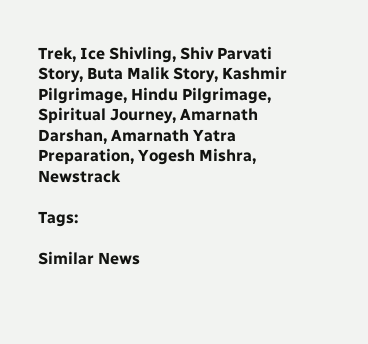Trek, Ice Shivling, Shiv Parvati Story, Buta Malik Story, Kashmir Pilgrimage, Hindu Pilgrimage, Spiritual Journey, Amarnath Darshan, Amarnath Yatra Preparation, Yogesh Mishra, Newstrack

Tags:

Similar News